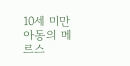10세 미만 아동의 메르스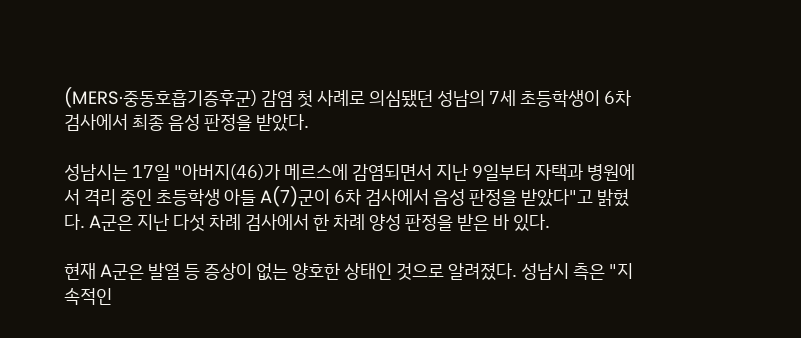(MERS·중동호흡기증후군) 감염 첫 사례로 의심됐던 성남의 7세 초등학생이 6차 검사에서 최종 음성 판정을 받았다.

성남시는 17일 "아버지(46)가 메르스에 감염되면서 지난 9일부터 자택과 병원에서 격리 중인 초등학생 아들 A(7)군이 6차 검사에서 음성 판정을 받았다"고 밝혔다. A군은 지난 다섯 차례 검사에서 한 차례 양성 판정을 받은 바 있다.

현재 A군은 발열 등 증상이 없는 양호한 상태인 것으로 알려졌다. 성남시 측은 "지속적인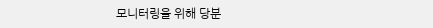모니터링을 위해 당분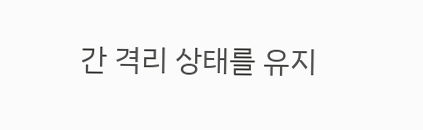간 격리 상태를 유지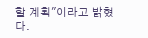할 계획"이라고 밝혔다.